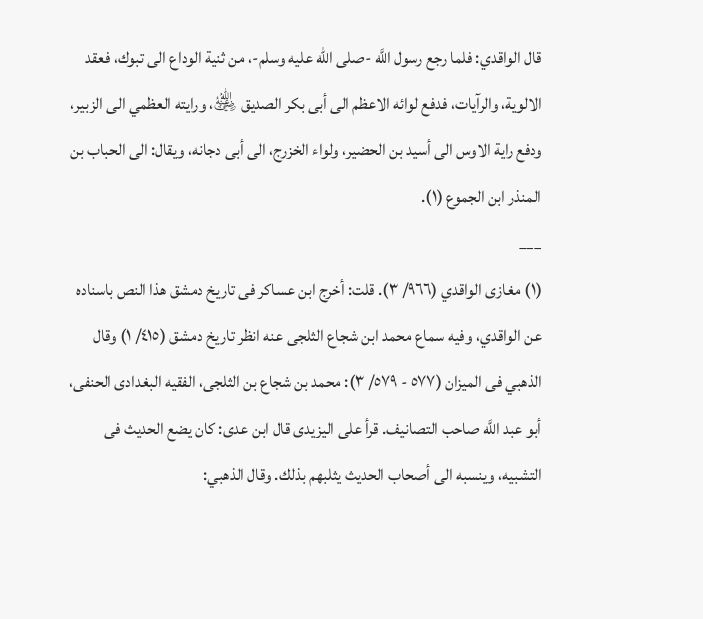قال الواقدي: فلما رجع رسول اللَّه -صلى الله عليه وسلم-، من ثنية الوداع الى تبوك، فعقد الالوية، والرآيات، فدفع لوائه الاعظم الى أبى بكر الصديق ﵁، ورايته العظمي الى الزبير، ودفع راية الاوس الى أسيد بن الحضير، ولواء الخزرج، الى أبى دجانه، ويقال: الى الحباب بن المنذر ابن الجموع (١).
___
(١) مغازى الواقدي (٩٦٦/ ٣). قلت: أخرج ابن عساكر فى تاريخ دمشق هذا النص باسناده عن الواقدي، وفيه سماع محمد ابن شجاع الثلجى عنه انظر تاريخ دمشق (٤١٥/ ١) وقال الذهبي فى الميزان (٥٧٧ - ٥٧٩/ ٣): محمد بن شجاع بن الثلجى، الفقيه البغدادى الحنفى، أبو عبد اللَّه صاحب التصانيف. قرأ على اليزيدى قال ابن عدى: كان يضع الحديث فى التشبيه، وينسبه الى أصحاب الحديث يثلبهم بذلك. وقال الذهبي: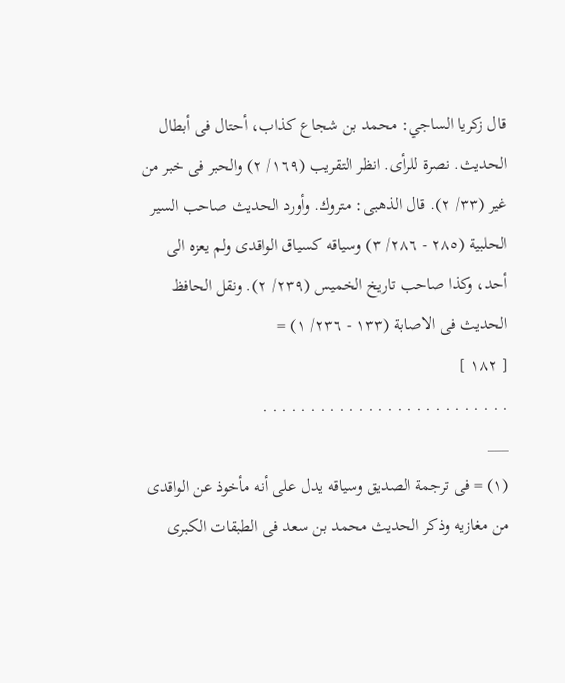قال زكريا الساجي: محمد بن شجاع كذاب، أحتال فى أبطال الحديث. نصرة للرأى. انظر التقريب (١٦٩/ ٢) والحبر فى خبر من غير (٣٣/ ٢). قال الذهبى: متروك. وأورد الحديث صاحب السير الحلبية (٢٨٥ - ٢٨٦/ ٣) وسياقه كسياق الواقدى ولم يعزه الى أحد، وكذا صاحب تاريخ الخميس (٢٣٩/ ٢). ونقل الحافظ الحديث فى الاصابة (١٣٣ - ٢٣٦/ ١) =
[ ١٨٢ ]
. . . . . . . . . . . . . . . . . . . . . . . . . .
___
(١) = فى ترجمة الصديق وسياقه يدل على أنه مأخوذ عن الواقدى من مغازيه وذكر الحديث محمد بن سعد فى الطبقات الكبرى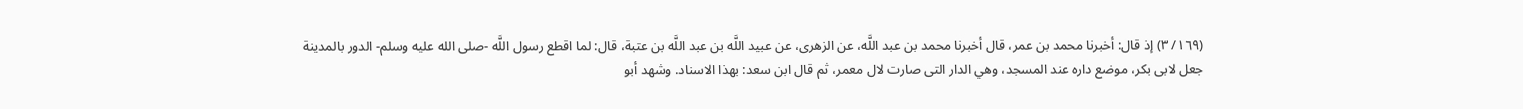(١٦٩/ ٣) إذ قال: أخبرنا محمد بن عمر، قال أخبرنا محمد بن عبد اللَّه، عن الزهرى، عن عبيد اللَّه بن عبد اللَّه بن عتبة، قال: لما اقطع رسول اللَّه -صلى الله عليه وسلم- الدور بالمدينة جعل لابى بكر، موضع داره عند المسجد، وهي الدار التى صارت لال معمر، ثم قال ابن سعد: بهذا الاسناد. وشهد أبو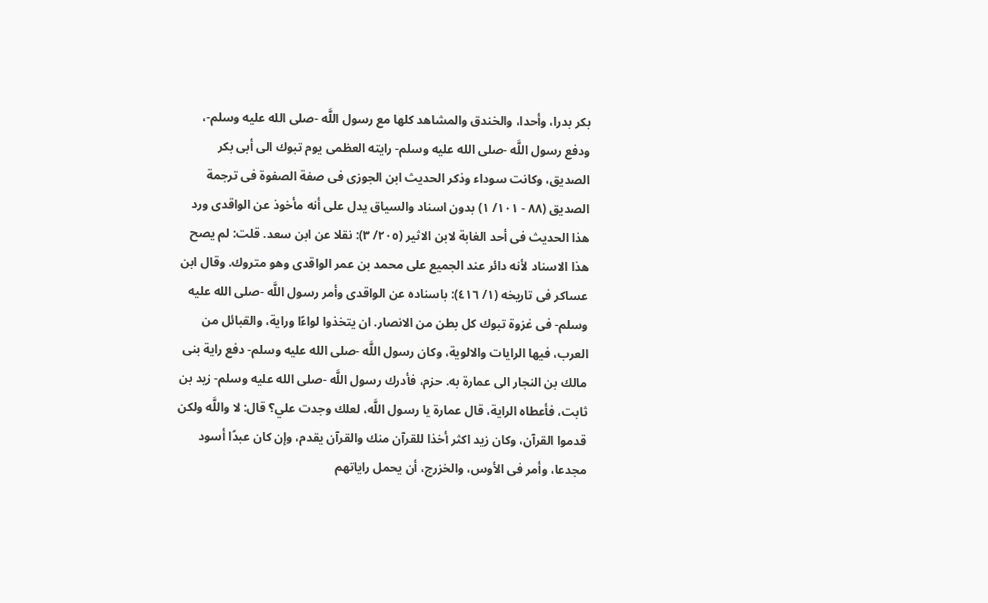بكر بدرا، وأحدا، والخندق والمشاهد كلها مع رسول اللَّه -صلى الله عليه وسلم-، ودفع رسول اللَّه -صلى الله عليه وسلم- رايته العظمى يوم تبوك الى أبى بكر الصديق، وكانت سوداء وذكر الحديث ابن الجوزى فى صفة الصفوة فى ترجمة الصديق (٨٨ - ١٠١/ ١) بدون اسناد والسياق يدل على أنه مأخوذ عن الواقدى ورد هذا الحديث فى أحد الغابة لابن الاثير (٢٠٥/ ٣): نقلا عن ابن سعد. قلت: لم يصح هذا الاسناد لأنه دائر عند الجميع على محمد بن عمر الواقدى وهو متروك. وقال ابن عساكر فى تاريخه (١/ ٤١٦): باسناده عن الواقدى وأمر رسول اللَّه -صلى الله عليه وسلم- فى غزوة تبوك كل بطن من الانصار. ان يتخذوا لواءًا وراية، والقبائل من العرب، فيها الرايات والالوية، وكان رسول اللَّه -صلى الله عليه وسلم- دفع راية بنى مالك بن النجار الى عمارة به. حزم، فأدرك رسول اللَّه -صلى الله عليه وسلم- زيد بن ثابت، فأعطاه الراية، قال عمارة يا رسول اللَّه، لعلك وجدت علي؟ قال: لا واللَّه ولكن قدموا القرآن، وكان زيد اكثر أخذا للقرآن منك والقرآن يقدم، وإن كان عبدًا أسود مجدعا، وأمر فى الأوس، والخزرج، أن يحمل راياتهم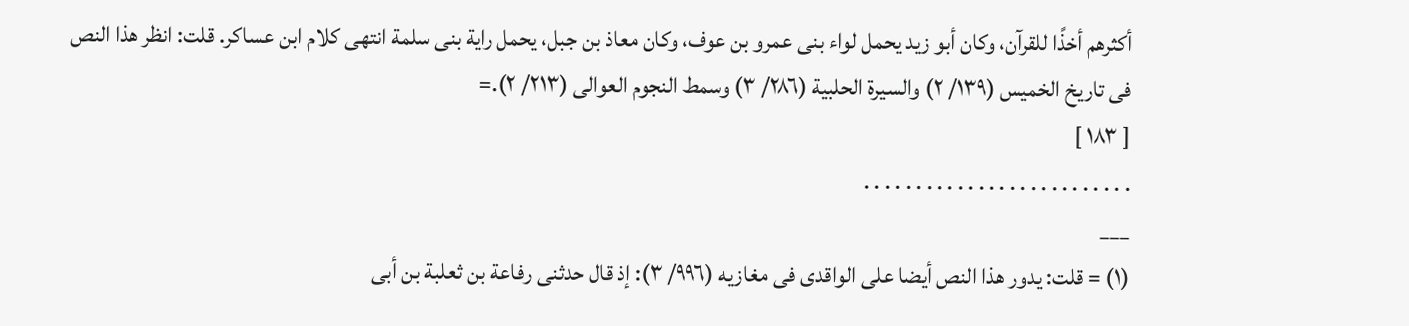أكثرهم أخذًا للقرآن، وكان أبو زيد يحمل لواء بنى عمرو بن عوف، وكان معاذ بن جبل، يحمل راية بنى سلمة انتهى كلام ابن عساكر. قلت: انظر هذا النص فى تاريخ الخميس (١٣٩/ ٢) والسيرة الحلبية (٢٨٦/ ٣) وسمط النجوم العوالى (٢١٣/ ٢).=
[ ١٨٣ ]
. . . . . . . . . . . . . . . . . . . . . . . . . .
___
(١) = قلت: يدور هذا النص أيضا على الواقدى فى مغازيه (٩٩٦/ ٣): إذ قال حدثنى رفاعة بن ثعلبة بن أبى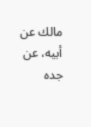مالك عن أبيه، عن جده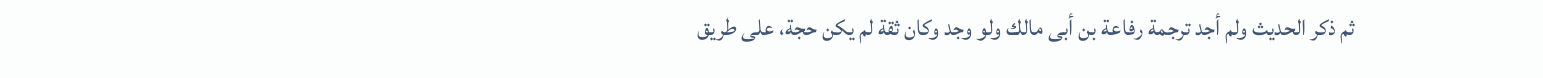ثم ذكر الحديث ولم أجد ترجمة رفاعة بن أبى مالك ولو وجد وكان ثقة لم يكن حجة، على طريق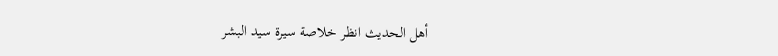أهل الحديث انظر خلاصة سيرة سيد البشر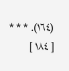(١٦٤). * * *
[ ١٨٤ ]